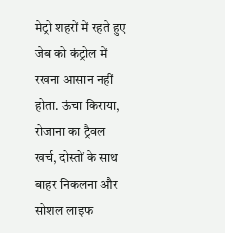मेट्रो शहरों में रहते हुए जेब को कंट्रोल में रखना आसान नहीं होता. ऊंचा किराया, रोजाना का ट्रैवल खर्च, दोस्तों के साथ बाहर निकलना और सोशल लाइफ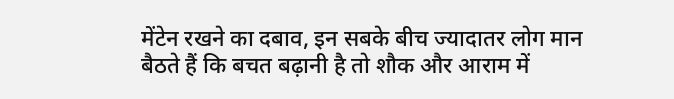मेंटेन रखने का दबाव, इन सबके बीच ज्यादातर लोग मान बैठते हैं कि बचत बढ़ानी है तो शौक और आराम में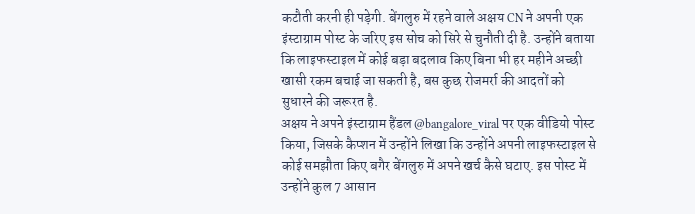कटौती करनी ही पड़ेगी. बेंगलुरु में रहने वाले अक्षय CN ने अपनी एक इंस्टाग्राम पोस्ट के जरिए इस सोच को सिरे से चुनौती दी है. उन्होंने बताया कि लाइफस्टाइल में कोई बड़ा बदलाव किए बिना भी हर महीने अच्छी खासी रकम बचाई जा सकती है, बस कुछ रोजमर्रा की आदतों को सुधारने की जरूरत है.
अक्षय ने अपने इंस्टाग्राम हैंडल @bangalore_viral पर एक वीडियो पोस्ट किया, जिसके कैप्शन में उन्होंने लिखा कि उन्होंने अपनी लाइफस्टाइल से कोई समझौता किए बगैर बेंगलुरु में अपने खर्च कैसे घटाए. इस पोस्ट में उन्होंने कुल 7 आसान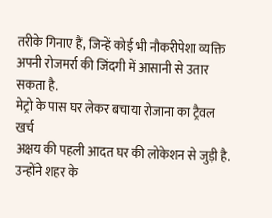तरीके गिनाए हैं, जिन्हें कोई भी नौकरीपेशा व्यक्ति अपनी रोजमर्रा की जिंदगी में आसानी से उतार सकता है.
मेट्रो के पास घर लेकर बचाया रोजाना का ट्रैवल खर्च
अक्षय की पहली आदत घर की लोकेशन से जुड़ी है. उन्होंने शहर के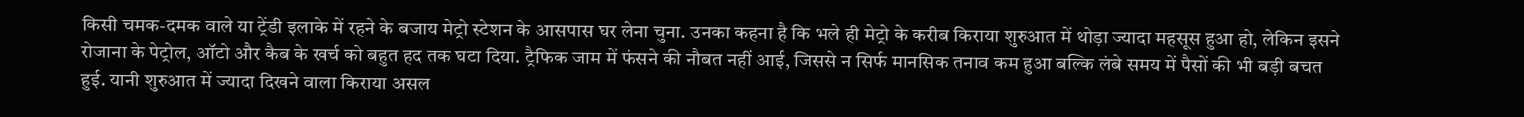किसी चमक-दमक वाले या ट्रेंडी इलाके में रहने के बजाय मेट्रो स्टेशन के आसपास घर लेना चुना. उनका कहना है कि भले ही मेट्रो के करीब किराया शुरुआत में थोड़ा ज्यादा महसूस हुआ हो, लेकिन इसने रोजाना के पेट्रोल, ऑटो और कैब के खर्च को बहुत हद तक घटा दिया. ट्रैफिक जाम में फंसने की नौबत नहीं आई, जिससे न सिर्फ मानसिक तनाव कम हुआ बल्कि लंबे समय में पैसों की भी बड़ी बचत हुई. यानी शुरुआत में ज्यादा दिखने वाला किराया असल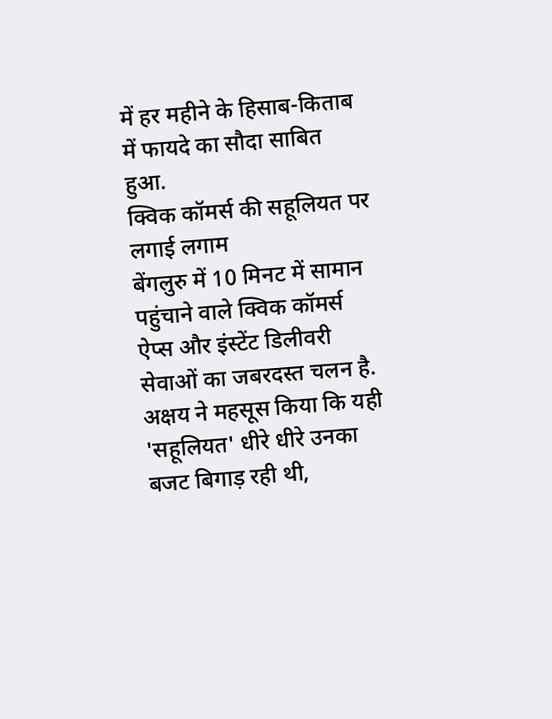में हर महीने के हिसाब-किताब में फायदे का सौदा साबित हुआ.
क्विक कॉमर्स की सहूलियत पर लगाई लगाम
बेंगलुरु में 10 मिनट में सामान पहुंचाने वाले क्विक कॉमर्स ऐप्स और इंस्टेंट डिलीवरी सेवाओं का जबरदस्त चलन है. अक्षय ने महसूस किया कि यही 'सहूलियत' धीरे धीरे उनका बजट बिगाड़ रही थी,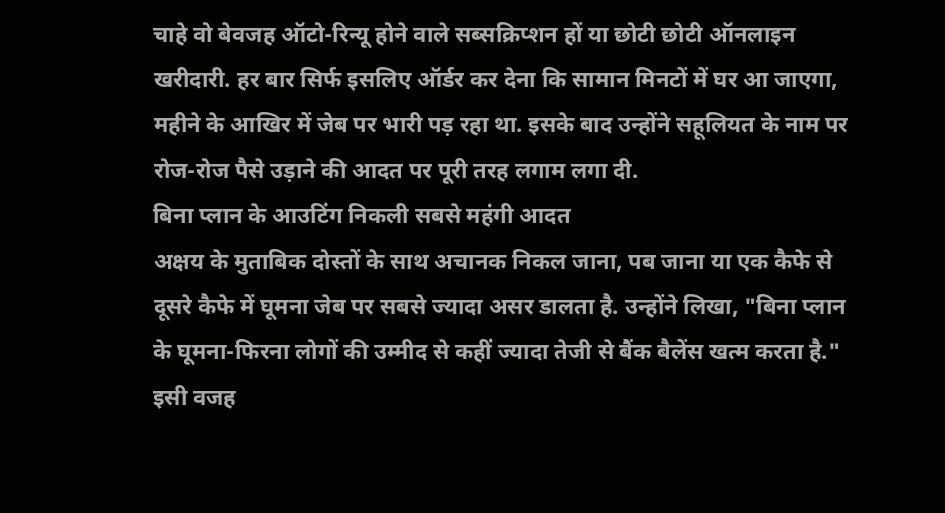चाहे वो बेवजह ऑटो-रिन्यू होने वाले सब्सक्रिप्शन हों या छोटी छोटी ऑनलाइन खरीदारी. हर बार सिर्फ इसलिए ऑर्डर कर देना कि सामान मिनटों में घर आ जाएगा, महीने के आखिर में जेब पर भारी पड़ रहा था. इसके बाद उन्होंने सहूलियत के नाम पर रोज-रोज पैसे उड़ाने की आदत पर पूरी तरह लगाम लगा दी.
बिना प्लान के आउटिंग निकली सबसे महंगी आदत
अक्षय के मुताबिक दोस्तों के साथ अचानक निकल जाना, पब जाना या एक कैफे से दूसरे कैफे में घूमना जेब पर सबसे ज्यादा असर डालता है. उन्होंने लिखा, "बिना प्लान के घूमना-फिरना लोगों की उम्मीद से कहीं ज्यादा तेजी से बैंक बैलेंस खत्म करता है." इसी वजह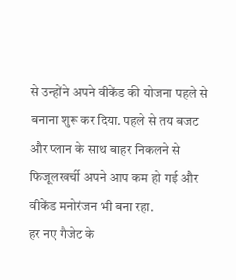से उन्होंने अपने वीकेंड की योजना पहले से बनाना शुरू कर दिया. पहले से तय बजट और प्लान के साथ बाहर निकलने से फिजूलखर्ची अपने आप कम हो गई और वीकेंड मनोरंजन भी बना रहा.
हर नए गैजेट के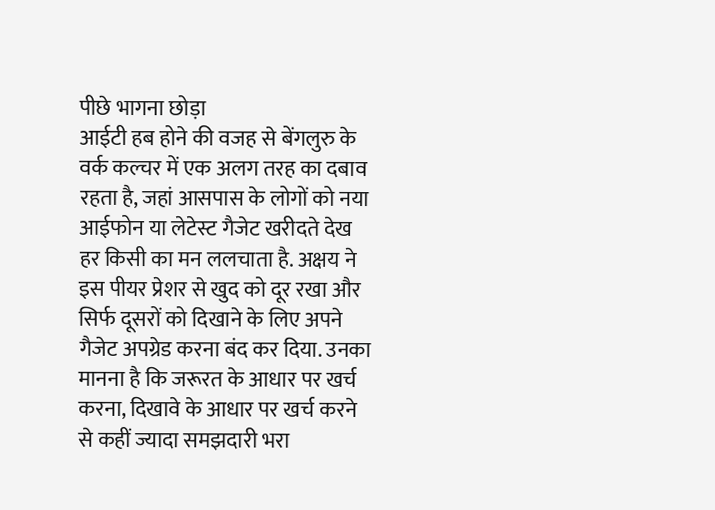पीछे भागना छोड़ा
आईटी हब होने की वजह से बेंगलुरु के वर्क कल्चर में एक अलग तरह का दबाव रहता है, जहां आसपास के लोगों को नया आईफोन या लेटेस्ट गैजेट खरीदते देख हर किसी का मन ललचाता है. अक्षय ने इस पीयर प्रेशर से खुद को दूर रखा और सिर्फ दूसरों को दिखाने के लिए अपने गैजेट अपग्रेड करना बंद कर दिया. उनका मानना है कि जरूरत के आधार पर खर्च करना, दिखावे के आधार पर खर्च करने से कहीं ज्यादा समझदारी भरा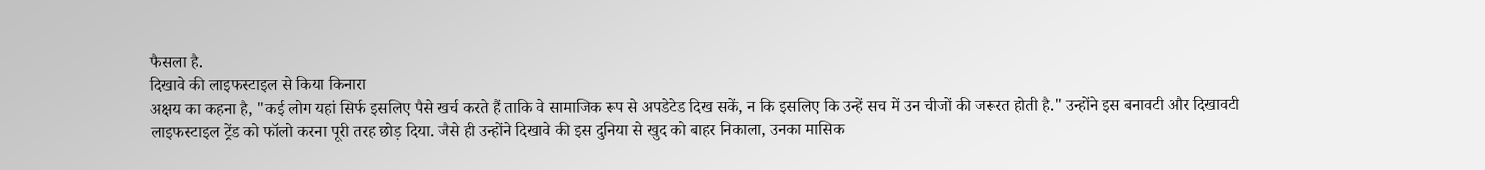फैसला है.
दिखावे की लाइफस्टाइल से किया किनारा
अक्षय का कहना है, "कई लोग यहां सिर्फ इसलिए पैसे खर्च करते हैं ताकि वे सामाजिक रूप से अपडेटेड दिख सकें, न कि इसलिए कि उन्हें सच में उन चीजों की जरूरत होती है." उन्होंने इस बनावटी और दिखावटी लाइफस्टाइल ट्रेंड को फॉलो करना पूरी तरह छोड़ दिया. जैसे ही उन्होंने दिखावे की इस दुनिया से खुद को बाहर निकाला, उनका मासिक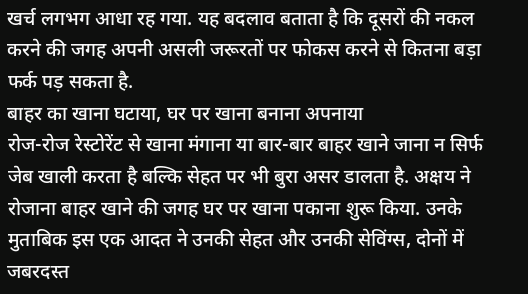खर्च लगभग आधा रह गया. यह बदलाव बताता है कि दूसरों की नकल करने की जगह अपनी असली जरूरतों पर फोकस करने से कितना बड़ा फर्क पड़ सकता है.
बाहर का खाना घटाया, घर पर खाना बनाना अपनाया
रोज-रोज रेस्टोरेंट से खाना मंगाना या बार-बार बाहर खाने जाना न सिर्फ जेब खाली करता है बल्कि सेहत पर भी बुरा असर डालता है. अक्षय ने रोजाना बाहर खाने की जगह घर पर खाना पकाना शुरू किया. उनके मुताबिक इस एक आदत ने उनकी सेहत और उनकी सेविंग्स, दोनों में जबरदस्त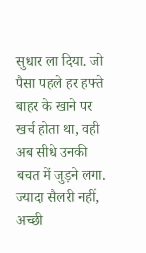सुधार ला दिया. जो पैसा पहले हर हफ्ते बाहर के खाने पर खर्च होता था, वही अब सीधे उनकी बचत में जुड़ने लगा.
ज्यादा सैलरी नहीं, अच्छी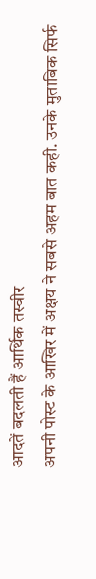आदतें बदलती हैं आर्थिक तस्वीर
अपनी पोस्ट के आखिर में अक्षय ने सबसे अहम बात कही. उनके मुताबिक सिर्फ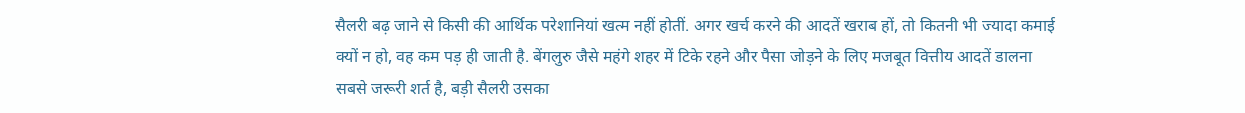सैलरी बढ़ जाने से किसी की आर्थिक परेशानियां खत्म नहीं होतीं. अगर खर्च करने की आदतें खराब हों, तो कितनी भी ज्यादा कमाई क्यों न हो, वह कम पड़ ही जाती है. बेंगलुरु जैसे महंगे शहर में टिके रहने और पैसा जोड़ने के लिए मजबूत वित्तीय आदतें डालना सबसे जरूरी शर्त है, बड़ी सैलरी उसका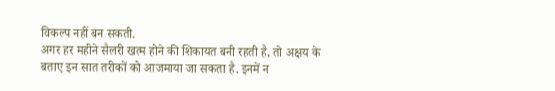विकल्प नहीं बन सकती.
अगर हर महीने सैलरी खत्म होने की शिकायत बनी रहती है, तो अक्षय के बताए इन सात तरीकों को आजमाया जा सकता है. इनमें न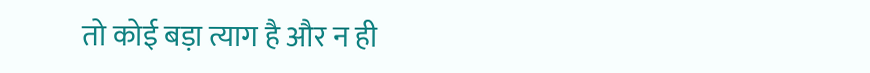तो कोई बड़ा त्याग है और न ही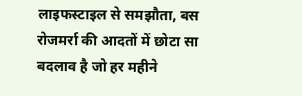लाइफस्टाइल से समझौता, बस रोजमर्रा की आदतों में छोटा सा बदलाव है जो हर महीने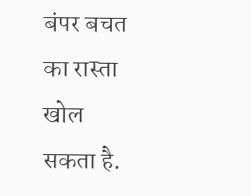बंपर बचत का रास्ता खोल सकता है.